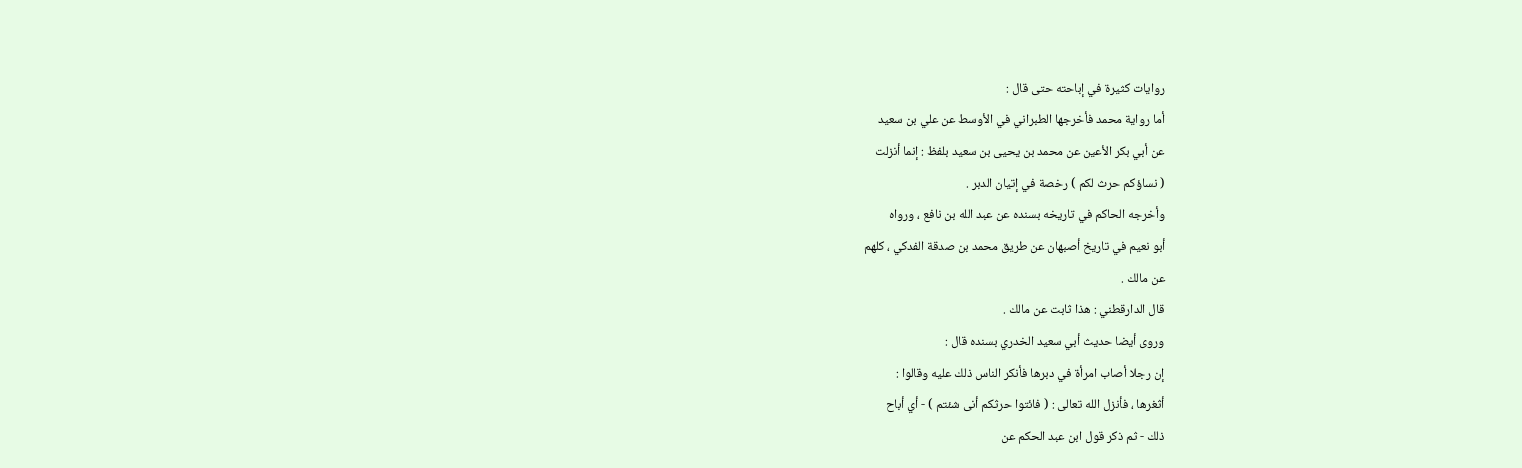روايات كثيرة في إباحته حتى قال :
أما رواية محمد فأخرجها الطبراني في الأوسط عن علي بن سعيد
عن أبي بكر الأعين عن محمد بن يحيى بن سعيد بلفظ : إنما أنزلت
( نساؤكم حرث لكم ) رخصة في إتيان الدبر .
وأخرجه الحاكم في تاريخه بسنده عن عبد الله بن نافع ، ورواه
أبو نعيم في تاريخ أصبهان عن طريق محمد بن صدقة الفدكي ، كلهم
عن مالك .
قال الدارقطني : هذا ثابت عن مالك .
وروى أيضا حديث أبي سعيد الخدري بسنده قال :
إن رجلا أصاب امرأة في دبرها فأنكر الناس ذلك عليه وقالوا :
أثغرها ، فأنزل الله تعالى : ( فائتوا حرثكم أنى شئتم ) - أي أباح
ذلك - ثم ذكر قول ابن عبد الحكم عن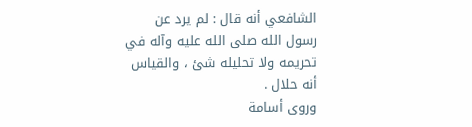الشافعي أنه قال : لم يرد عن
رسول الله صلى الله عليه وآله في تحريمه ولا تحليله شئ ، والقياس
أنه حلال .
وروى أسامة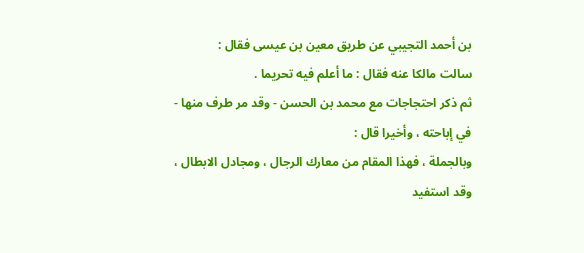بن أحمد التجيبي عن طريق معين بن عيسى فقال :
سالت مالكا عنه فقال : ما أعلم فيه تحريما .
ثم ذكر احتجاجات مع محمد بن الحسن - وقد مر طرف منها -
في إباحته ، وأخيرا قال :
وبالجملة ، فهذا المقام من معارك الرجال ، ومجادل الابطال ،
وقد استفيد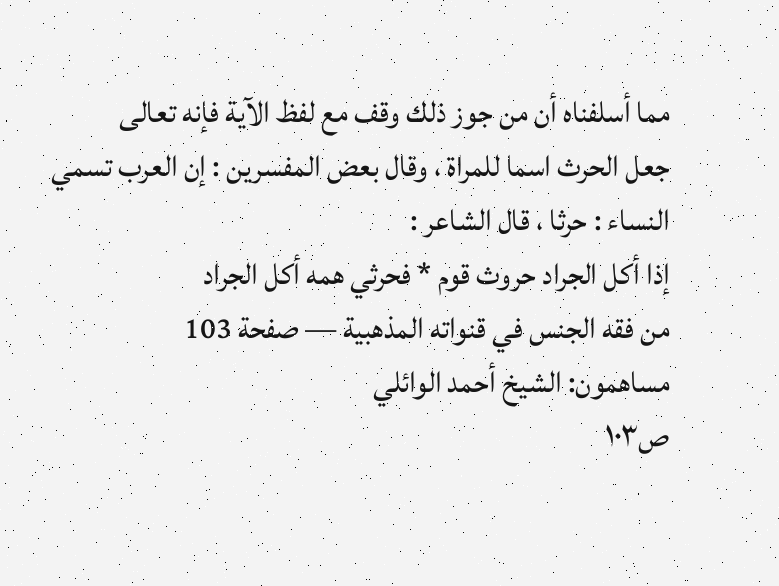مما أسلفناه أن من جوز ذلك وقف مع لفظ الآية فإنه تعالى
جعل الحرث اسما للمراة ، وقال بعض المفسرين : إن العرب تسمي
النساء : حرثا ، قال الشاعر :
إذا أكل الجراد حروث قوم * فحرثي همه أكل الجراد
من فقه الجنس في قنواته المذهبية — صفحة 103
مساهمون: الشيخ أحمد الوائلي
ص١٠٣